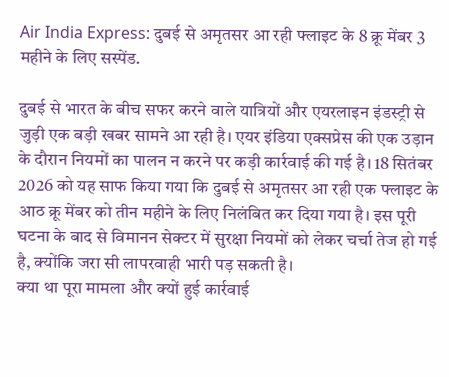Air India Express: दुबई से अमृतसर आ रही फ्लाइट के 8 क्रू मेंबर 3 महीने के लिए सस्पेंड.

दुबई से भारत के बीच सफर करने वाले यात्रियों और एयरलाइन इंडस्ट्री से जुड़ी एक बड़ी खबर सामने आ रही है। एयर इंडिया एक्सप्रेस की एक उड़ान के दौरान नियमों का पालन न करने पर कड़ी कार्रवाई की गई है। 18 सितंबर 2026 को यह साफ किया गया कि दुबई से अमृतसर आ रही एक फ्लाइट के आठ क्रू मेंबर को तीन महीने के लिए निलंबित कर दिया गया है। इस पूरी घटना के बाद से विमानन सेक्टर में सुरक्षा नियमों को लेकर चर्चा तेज हो गई है, क्योंकि जरा सी लापरवाही भारी पड़ सकती है।
क्या था पूरा मामला और क्यों हुई कार्रवाई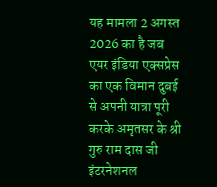यह मामला 2 अगस्त 2026 का है जब एयर इंडिया एक्सप्रेस का एक विमान दुबई से अपनी यात्रा पूरी करके अमृतसर के श्री गुरु राम दास जी इंटरनेशनल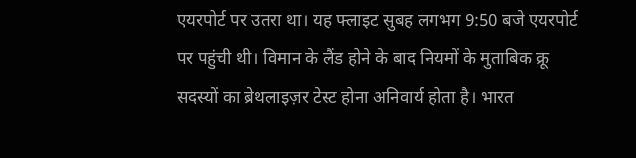एयरपोर्ट पर उतरा था। यह फ्लाइट सुबह लगभग 9:50 बजे एयरपोर्ट पर पहुंची थी। विमान के लैंड होने के बाद नियमों के मुताबिक क्रू सदस्यों का ब्रेथलाइज़र टेस्ट होना अनिवार्य होता है। भारत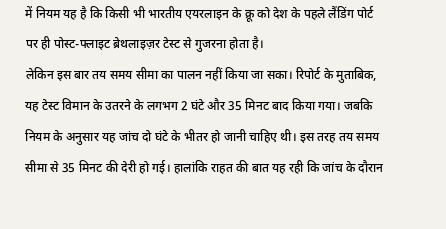में नियम यह है कि किसी भी भारतीय एयरलाइन के क्रू को देश के पहले लैंडिंग पोर्ट पर ही पोस्ट-फ्लाइट ब्रेथलाइज़र टेस्ट से गुजरना होता है।
लेकिन इस बार तय समय सीमा का पालन नहीं किया जा सका। रिपोर्ट के मुताबिक, यह टेस्ट विमान के उतरने के लगभग 2 घंटे और 35 मिनट बाद किया गया। जबकि नियम के अनुसार यह जांच दो घंटे के भीतर हो जानी चाहिए थी। इस तरह तय समय सीमा से 35 मिनट की देरी हो गई। हालांकि राहत की बात यह रही कि जांच के दौरान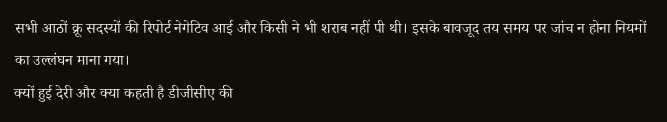सभी आठों क्रू सदस्यों की रिपोर्ट नेगेटिव आई और किसी ने भी शराब नहीं पी थी। इसके बावजूद तय समय पर जांच न होना नियमों का उल्लंघन माना गया।
क्यों हुई देरी और क्या कहती है डीजीसीए की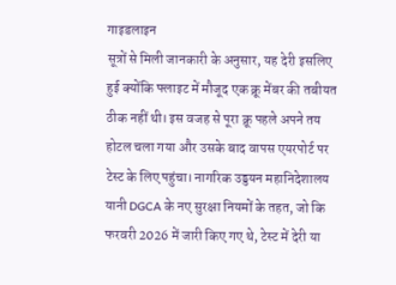गाइडलाइन
सूत्रों से मिली जानकारी के अनुसार, यह देरी इसलिए हुई क्योंकि फ्लाइट में मौजूद एक क्रू मेंबर की तबीयत ठीक नहीं थी। इस वजह से पूरा क्रू पहले अपने तय होटल चला गया और उसके बाद वापस एयरपोर्ट पर टेस्ट के लिए पहुंचा। नागरिक उड्डयन महानिदेशालय यानी DGCA के नए सुरक्षा नियमों के तहत, जो कि फरवरी 2026 में जारी किए गए थे, टेस्ट में देरी या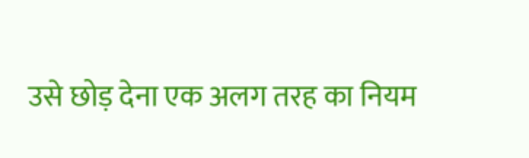उसे छोड़ देना एक अलग तरह का नियम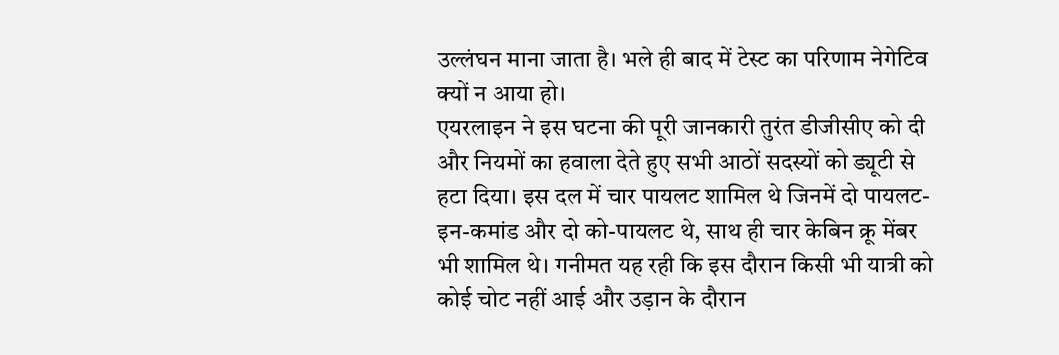उल्लंघन माना जाता है। भले ही बाद में टेस्ट का परिणाम नेगेटिव क्यों न आया हो।
एयरलाइन ने इस घटना की पूरी जानकारी तुरंत डीजीसीए को दी और नियमों का हवाला देते हुए सभी आठों सदस्यों को ड्यूटी से हटा दिया। इस दल में चार पायलट शामिल थे जिनमें दो पायलट-इन-कमांड और दो को-पायलट थे, साथ ही चार केबिन क्रू मेंबर भी शामिल थे। गनीमत यह रही कि इस दौरान किसी भी यात्री को कोई चोट नहीं आई और उड़ान के दौरान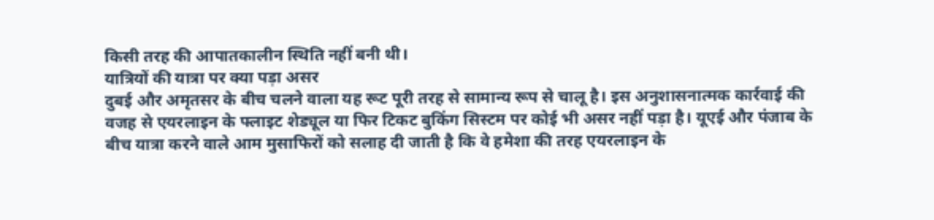किसी तरह की आपातकालीन स्थिति नहीं बनी थी।
यात्रियों की यात्रा पर क्या पड़ा असर
दुबई और अमृतसर के बीच चलने वाला यह रूट पूरी तरह से सामान्य रूप से चालू है। इस अनुशासनात्मक कार्रवाई की वजह से एयरलाइन के फ्लाइट शेड्यूल या फिर टिकट बुकिंग सिस्टम पर कोई भी असर नहीं पड़ा है। यूएई और पंजाब के बीच यात्रा करने वाले आम मुसाफिरों को सलाह दी जाती है कि वे हमेशा की तरह एयरलाइन के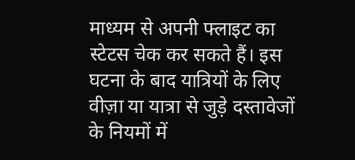माध्यम से अपनी फ्लाइट का स्टेटस चेक कर सकते हैं। इस घटना के बाद यात्रियों के लिए वीज़ा या यात्रा से जुड़े दस्तावेजों के नियमों में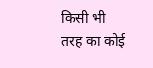किसी भी तरह का कोई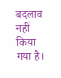बदलाव नहीं किया गया है।